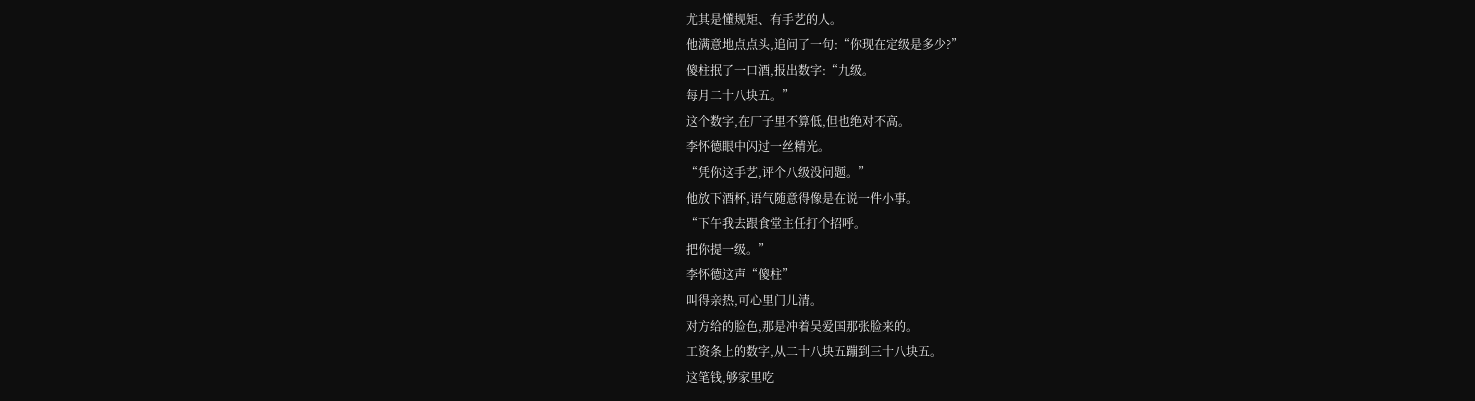尤其是懂规矩、有手艺的人。
他满意地点点头,追问了一句:“你现在定级是多少?”
傻柱抿了一口酒,报出数字:“九级。
每月二十八块五。”
这个数字,在厂子里不算低,但也绝对不高。
李怀德眼中闪过一丝精光。
“凭你这手艺,评个八级没问题。”
他放下酒杯,语气随意得像是在说一件小事。
“下午我去跟食堂主任打个招呼。
把你提一级。”
李怀德这声“傻柱”
叫得亲热,可心里门儿清。
对方给的脸色,那是冲着吴爱国那张脸来的。
工资条上的数字,从二十八块五蹦到三十八块五。
这笔钱,够家里吃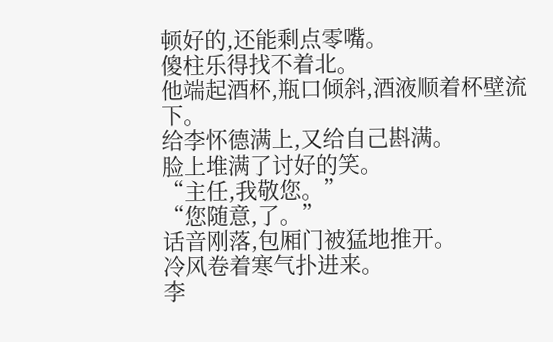顿好的,还能剩点零嘴。
傻柱乐得找不着北。
他端起酒杯,瓶口倾斜,酒液顺着杯壁流下。
给李怀德满上,又给自己斟满。
脸上堆满了讨好的笑。
“主任,我敬您。”
“您随意,了。”
话音刚落,包厢门被猛地推开。
冷风卷着寒气扑进来。
李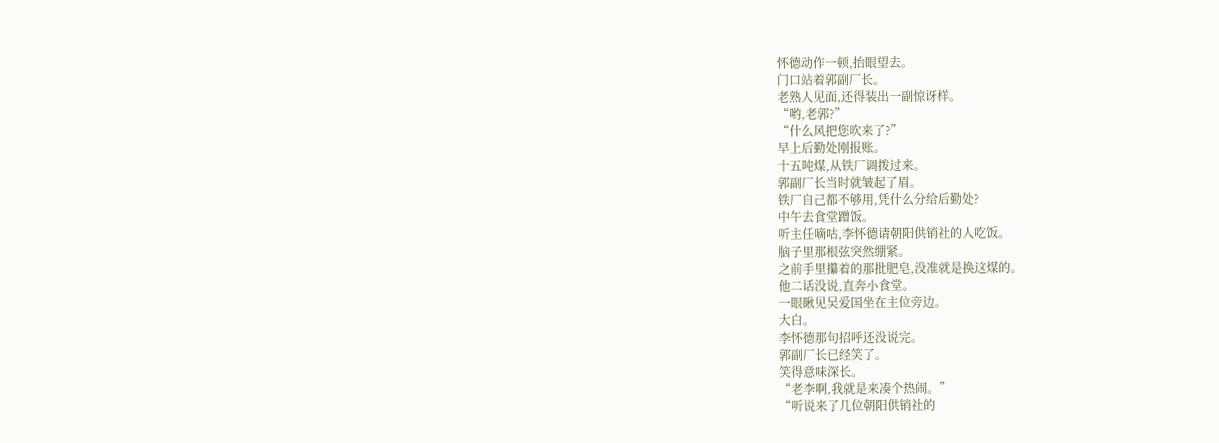怀德动作一顿,抬眼望去。
门口站着郭副厂长。
老熟人见面,还得装出一副惊讶样。
“哟,老郭?”
“什么风把您吹来了?”
早上后勤处刚报账。
十五吨煤,从铁厂调拨过来。
郭副厂长当时就皱起了眉。
铁厂自己都不够用,凭什么分给后勤处?
中午去食堂蹭饭。
听主任嘀咕,李怀德请朝阳供销社的人吃饭。
脑子里那根弦突然绷紧。
之前手里攥着的那批肥皂,没准就是换这煤的。
他二话没说,直奔小食堂。
一眼瞅见吴爱国坐在主位旁边。
大白。
李怀德那句招呼还没说完。
郭副厂长已经笑了。
笑得意味深长。
“老李啊,我就是来凑个热闹。”
“听说来了几位朝阳供销社的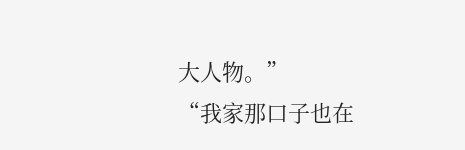大人物。”
“我家那口子也在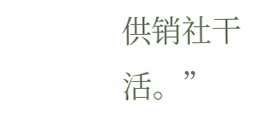供销社干活。”